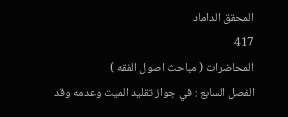المحقق الداماد
417
المحاضرات ( مباحث اصول الفقه )
الفصل السابع : في جواز تقليد الميت وعدمه وقد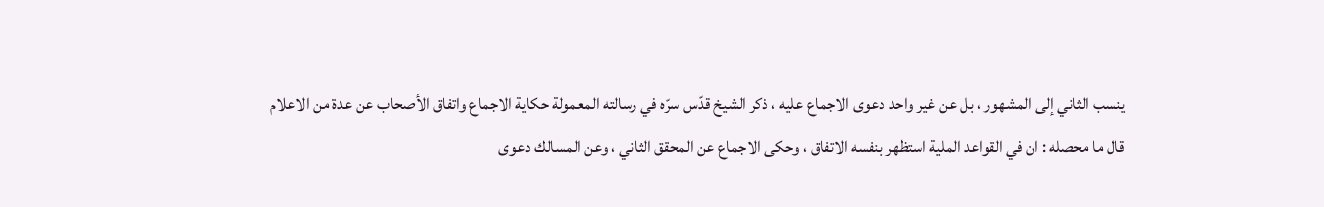ينسب الثاني إلى المشهور ، بل عن غير واحد دعوى الاجماع عليه ، ذكر الشيخ قدّس سرّه في رسالته المعمولة حكاية الاجماع واتفاق الأصحاب عن عدة من الاعلام قال ما محصله : ان في القواعد الملية استظهر بنفسه الاتفاق ، وحكى الاجماع عن المحقق الثاني ، وعن المسالك دعوى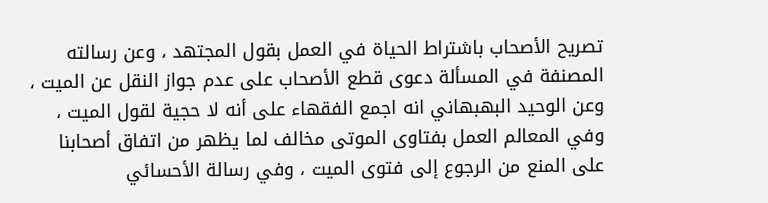تصريح الأصحاب باشتراط الحياة في العمل بقول المجتهد ، وعن رسالته المصنفة في المسألة دعوى قطع الأصحاب على عدم جواز النقل عن الميت ، وعن الوحيد البهبهاني انه اجمع الفقهاء على أنه لا حجية لقول الميت ، وفي المعالم العمل بفتاوى الموتى مخالف لما يظهر من اتفاق أصحابنا على المنع من الرجوع إلى فتوى الميت ، وفي رسالة الأحسائي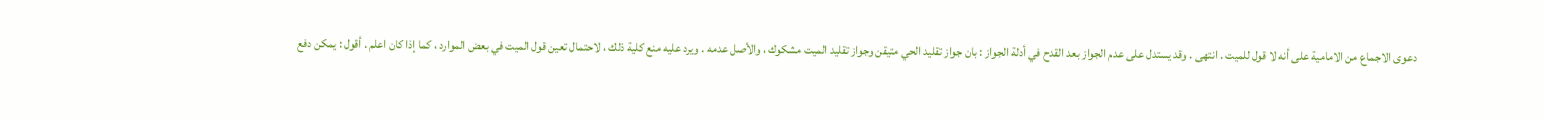دعوى الاجماع من الامامية على أنه لا قول للميت . انتهى . وقد يستدل على عدم الجواز بعد القدح في أدلة الجواز : بان جواز تقليد الحي متيقن وجواز تقليد الميت مشكوك ، والأصل عدمه . ويرد عليه منع كلية ذلك ، لاحتمال تعين قول الميت في بعض الموارد ، كما إذا كان اعلم . أقول : يمكن دفع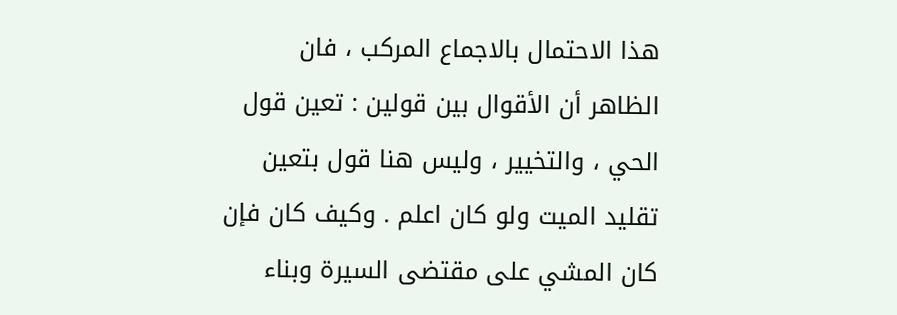هذا الاحتمال بالاجماع المركب ، فان الظاهر أن الأقوال بين قولين : تعين قول الحي ، والتخيير ، وليس هنا قول بتعين تقليد الميت ولو كان اعلم . وكيف كان فإن كان المشي على مقتضى السيرة وبناء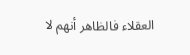العقلاء فالظاهر أنهم لا